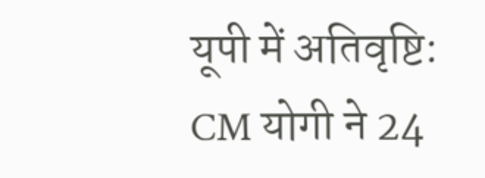यूपी में अतिवृष्टि: CM योगी ने 24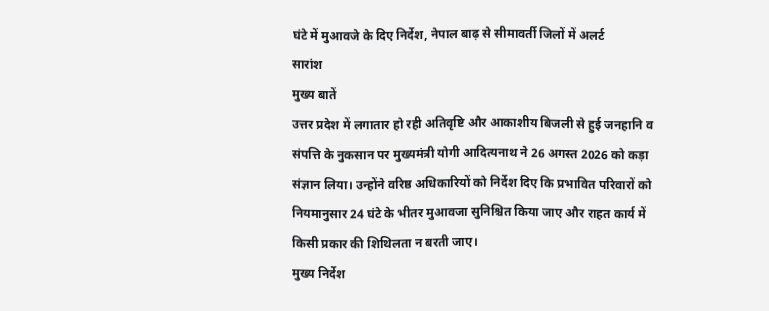घंटे में मुआवजे के दिए निर्देश, नेपाल बाढ़ से सीमावर्ती जिलों में अलर्ट
सारांश
मुख्य बातें
उत्तर प्रदेश में लगातार हो रही अतिवृष्टि और आकाशीय बिजली से हुई जनहानि व संपत्ति के नुकसान पर मुख्यमंत्री योगी आदित्यनाथ ने 26 अगस्त 2026 को कड़ा संज्ञान लिया। उन्होंने वरिष्ठ अधिकारियों को निर्देश दिए कि प्रभावित परिवारों को नियमानुसार 24 घंटे के भीतर मुआवजा सुनिश्चित किया जाए और राहत कार्य में किसी प्रकार की शिथिलता न बरती जाए।
मुख्य निर्देश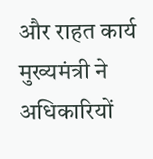और राहत कार्य
मुख्यमंत्री ने अधिकारियों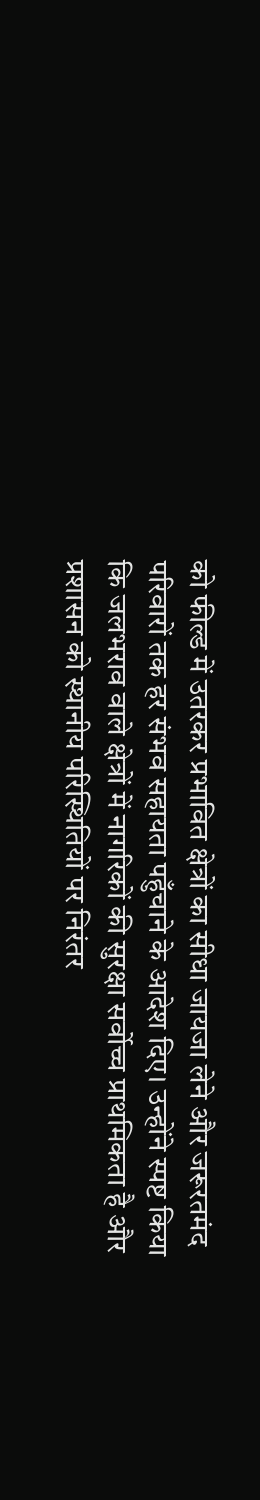को फील्ड में उतरकर प्रभावित क्षेत्रों का सीधा जायजा लेने और जरूरतमंद परिवारों तक हर संभव सहायता पहुँचाने के आदेश दिए। उन्होंने स्पष्ट किया कि जलभराव वाले क्षेत्रों में नागरिकों की सुरक्षा सर्वोच्च प्राथमिकता है और प्रशासन को स्थानीय परिस्थितियों पर निरंतर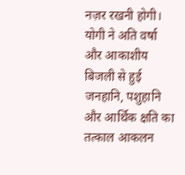नज़र रखनी होगी।
योगी ने अति वर्षा और आकाशीय बिजली से हुई जनहानि, पशुहानि और आर्थिक क्षति का तत्काल आकलन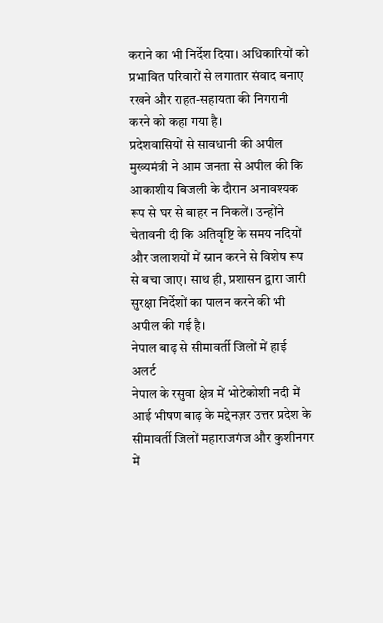कराने का भी निर्देश दिया। अधिकारियों को प्रभावित परिवारों से लगातार संवाद बनाए रखने और राहत-सहायता की निगरानी करने को कहा गया है।
प्रदेशवासियों से सावधानी की अपील
मुख्यमंत्री ने आम जनता से अपील की कि आकाशीय बिजली के दौरान अनावश्यक रूप से घर से बाहर न निकलें। उन्होंने चेतावनी दी कि अतिवृष्टि के समय नदियों और जलाशयों में स्नान करने से विशेष रूप से बचा जाए। साथ ही, प्रशासन द्वारा जारी सुरक्षा निर्देशों का पालन करने की भी अपील की गई है।
नेपाल बाढ़ से सीमावर्ती जिलों में हाई अलर्ट
नेपाल के रसुवा क्षेत्र में भोटेकोशी नदी में आई भीषण बाढ़ के मद्देनज़र उत्तर प्रदेश के सीमावर्ती जिलों महाराजगंज और कुशीनगर में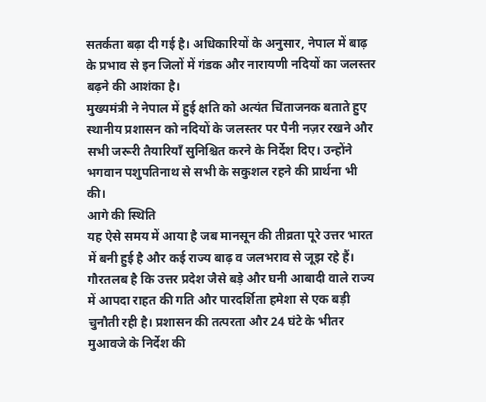सतर्कता बढ़ा दी गई है। अधिकारियों के अनुसार, नेपाल में बाढ़ के प्रभाव से इन जिलों में गंडक और नारायणी नदियों का जलस्तर बढ़ने की आशंका है।
मुख्यमंत्री ने नेपाल में हुई क्षति को अत्यंत चिंताजनक बताते हुए स्थानीय प्रशासन को नदियों के जलस्तर पर पैनी नज़र रखने और सभी जरूरी तैयारियाँ सुनिश्चित करने के निर्देश दिए। उन्होंने भगवान पशुपतिनाथ से सभी के सकुशल रहने की प्रार्थना भी की।
आगे की स्थिति
यह ऐसे समय में आया है जब मानसून की तीव्रता पूरे उत्तर भारत में बनी हुई है और कई राज्य बाढ़ व जलभराव से जूझ रहे हैं। गौरतलब है कि उत्तर प्रदेश जैसे बड़े और घनी आबादी वाले राज्य में आपदा राहत की गति और पारदर्शिता हमेशा से एक बड़ी चुनौती रही है। प्रशासन की तत्परता और 24 घंटे के भीतर मुआवजे के निर्देश की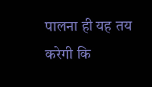पालना ही यह तय करेगी कि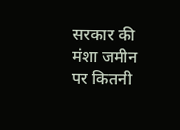सरकार की मंशा जमीन पर कितनी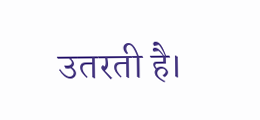उतरती है।